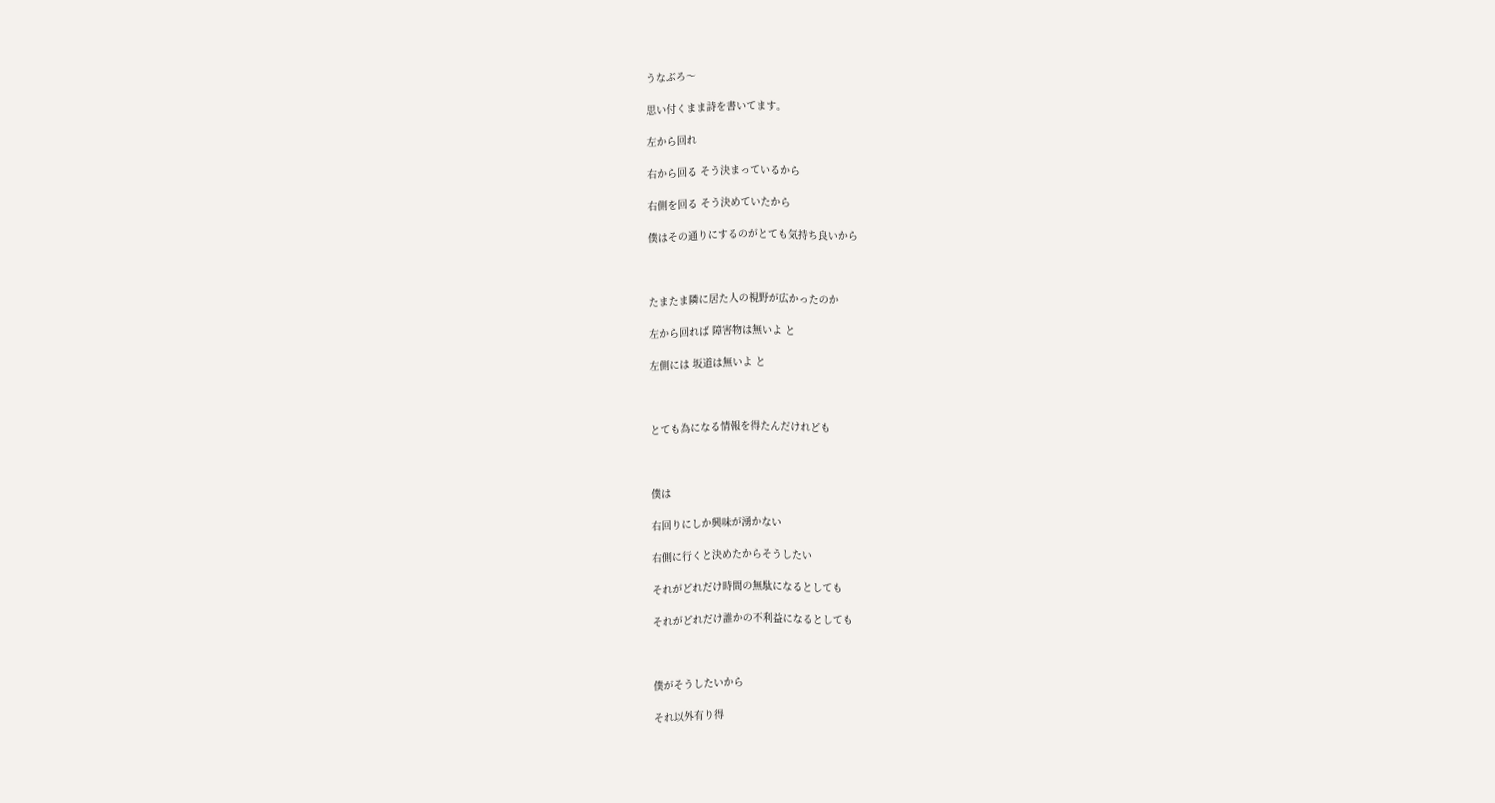うなぶろ〜

思い付くまま詩を書いてます。

左から回れ

右から回る そう決まっているから

右側を回る そう決めていたから

僕はその通りにするのがとても気持ち良いから



たまたま隣に居た人の視野が広かったのか

左から回れば 障害物は無いよ と

左側には 坂道は無いよ と



とても為になる情報を得たんだけれども



僕は

右回りにしか興味が湧かない

右側に行くと決めたからそうしたい

それがどれだけ時間の無駄になるとしても

それがどれだけ誰かの不利益になるとしても



僕がそうしたいから

それ以外有り得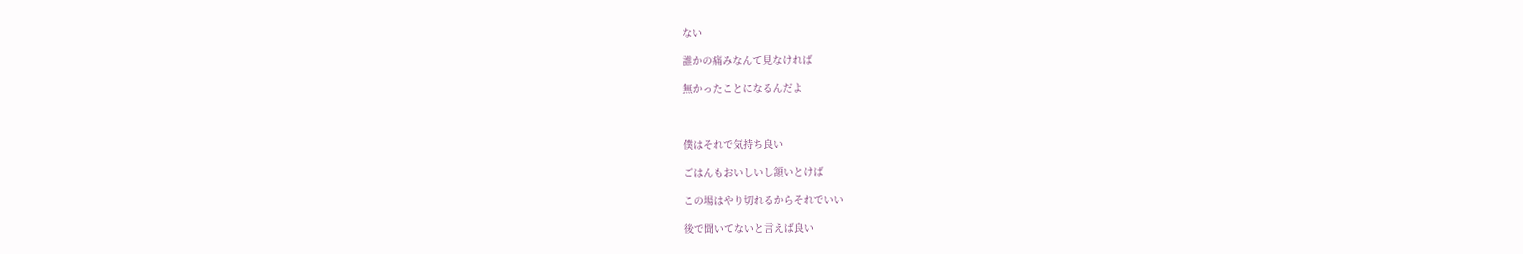ない

誰かの痛みなんて見なければ

無かったことになるんだよ



僕はそれで気持ち良い

ごはんもおいしいし頷いとけば

この場はやり切れるからそれでいい

後で聞いてないと言えば良い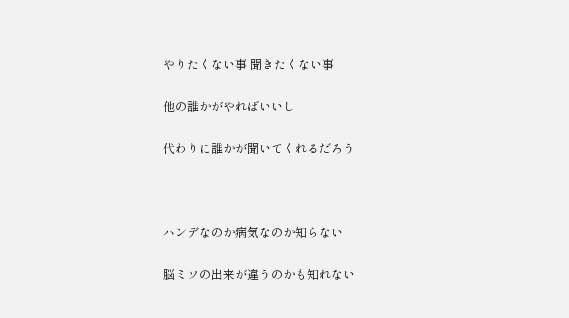やりたくない事 聞きたくない事

他の誰かがやればいいし

代わりに誰かが聞いてくれるだろう



ハンデなのか病気なのか知らない

脳ミソの出来が違うのかも知れない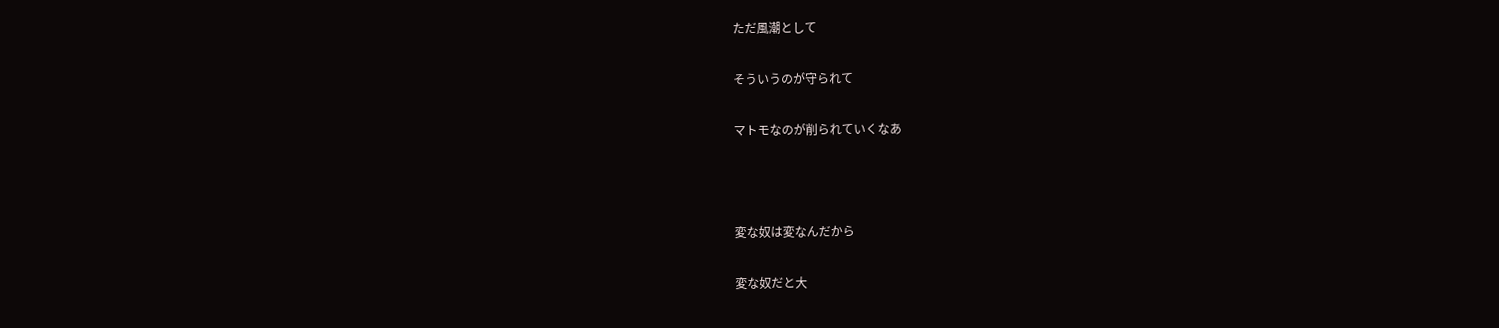ただ風潮として

そういうのが守られて

マトモなのが削られていくなあ



変な奴は変なんだから

変な奴だと大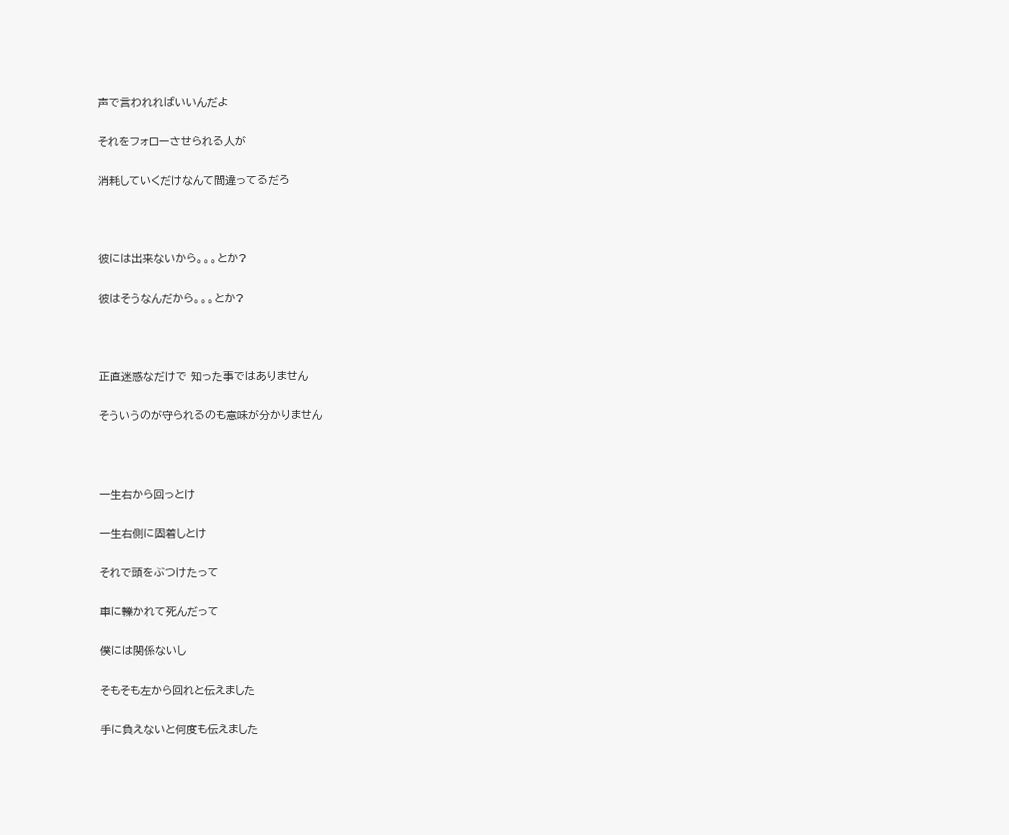声で言われればいいんだよ

それをフォローさせられる人が

消耗していくだけなんて間違ってるだろ



彼には出来ないから。。。とか?

彼はそうなんだから。。。とか?



正直迷惑なだけで 知った事ではありません

そういうのが守られるのも意味が分かりません



一生右から回っとけ

一生右側に固着しとけ

それで頭をぶつけたって

車に轢かれて死んだって

僕には関係ないし

そもそも左から回れと伝えました

手に負えないと何度も伝えました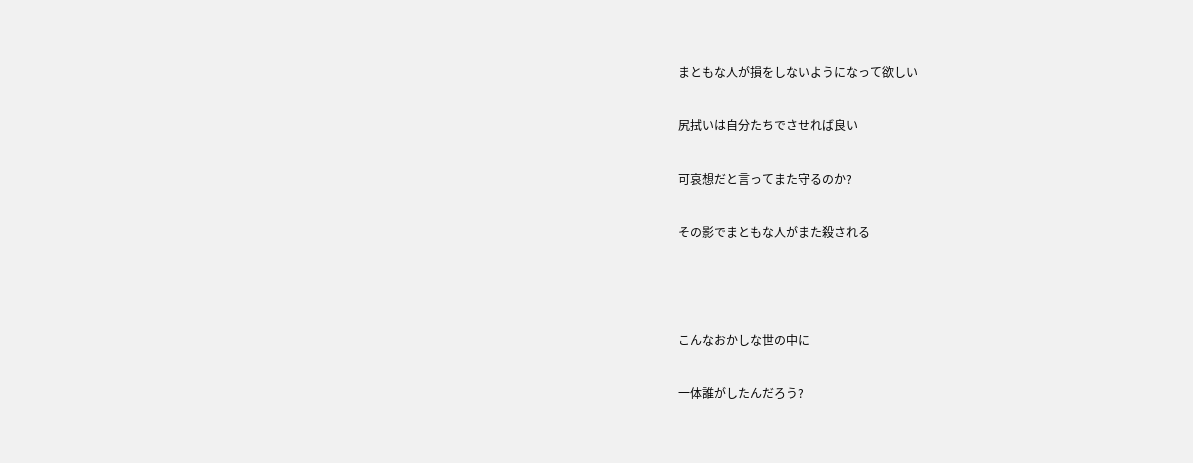まともな人が損をしないようになって欲しい

尻拭いは自分たちでさせれば良い

可哀想だと言ってまた守るのか?

その影でまともな人がまた殺される



こんなおかしな世の中に

一体誰がしたんだろう?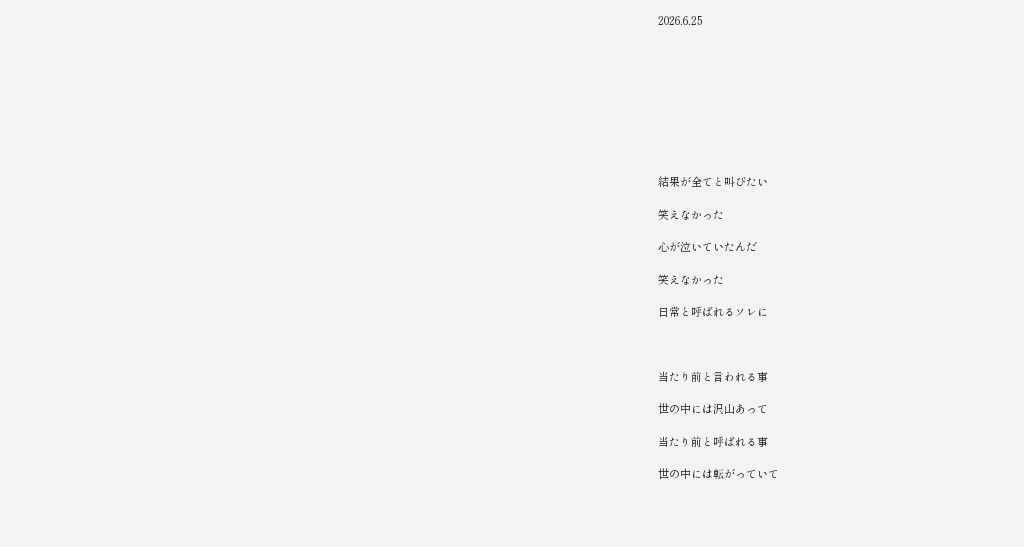2026.6.25









結果が全てと叫びたい

笑えなかった

心が泣いていたんだ

笑えなかった

日常と呼ばれるソレに



当たり前と言われる事

世の中には沢山あって

当たり前と呼ばれる事

世の中には転がっていて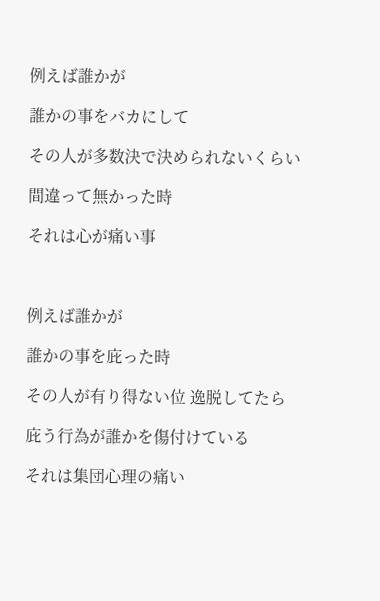例えば誰かが

誰かの事をバカにして

その人が多数決で決められないくらい

間違って無かった時

それは心が痛い事



例えば誰かが

誰かの事を庇った時

その人が有り得ない位 逸脱してたら

庇う行為が誰かを傷付けている

それは集団心理の痛い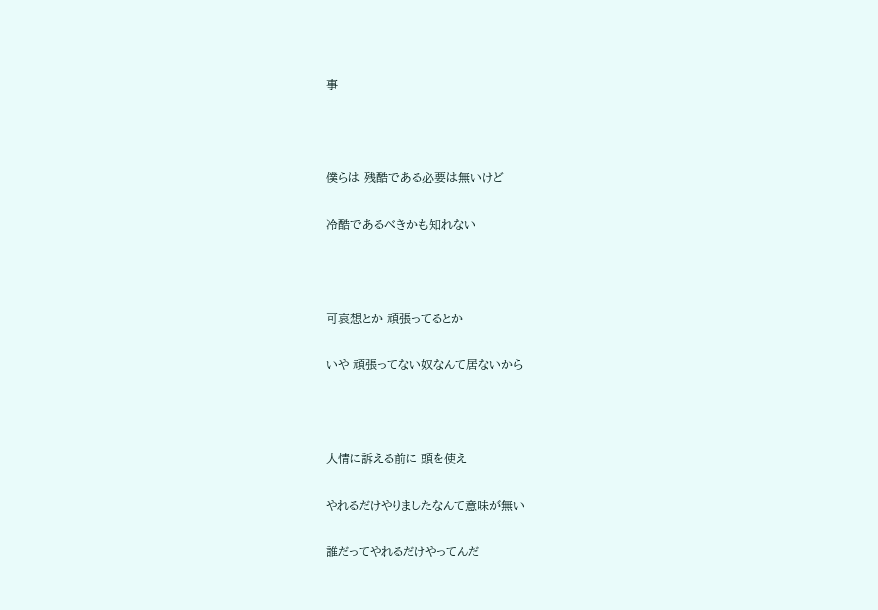事



僕らは 残酷である必要は無いけど

冷酷であるべきかも知れない



可哀想とか 頑張ってるとか

いや 頑張ってない奴なんて居ないから



人情に訴える前に 頭を使え

やれるだけやりましたなんて意味が無い

誰だってやれるだけやってんだ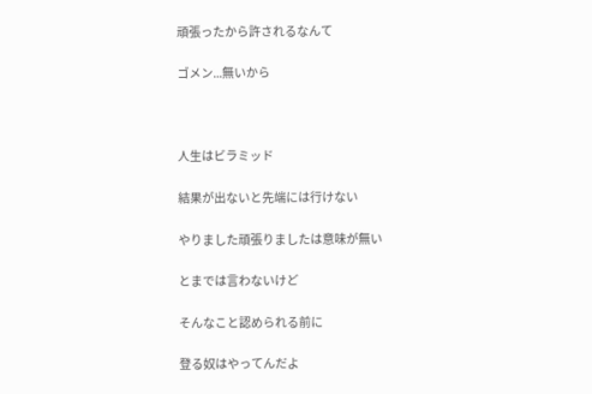頑張ったから許されるなんて

ゴメン...無いから



人生はビラミッド

結果が出ないと先端には行けない

やりました頑張りましたは意味が無い

とまでは言わないけど

そんなこと認められる前に

登る奴はやってんだよ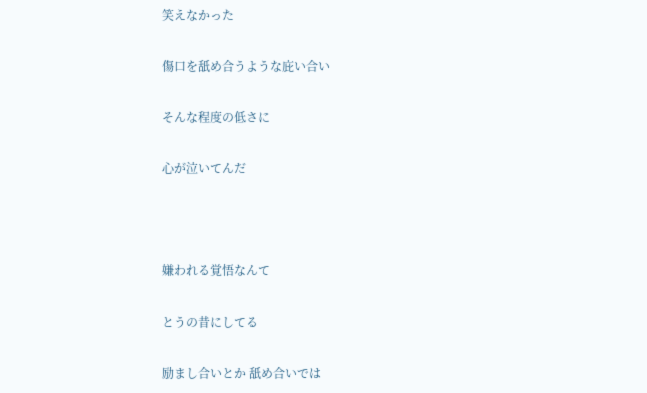笑えなかった

傷口を舐め合うような庇い合い

そんな程度の低さに

心が泣いてんだ



嫌われる覚悟なんて

とうの昔にしてる

励まし合いとか 舐め合いでは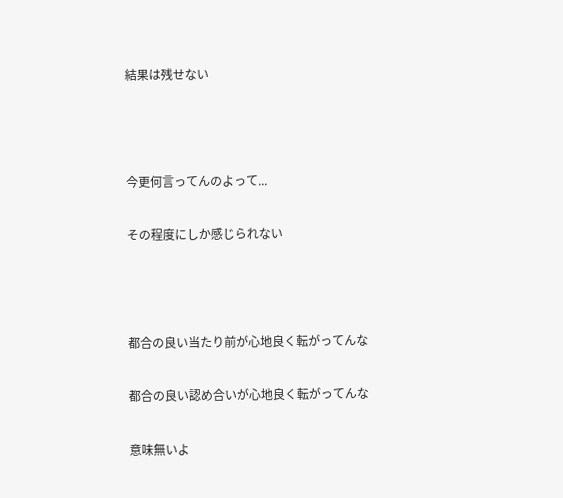結果は残せない



今更何言ってんのよって...

その程度にしか感じられない



都合の良い当たり前が心地良く転がってんな

都合の良い認め合いが心地良く転がってんな

意味無いよ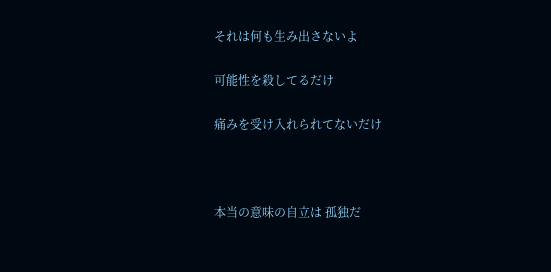それは何も生み出さないよ

可能性を殺してるだけ

痛みを受け入れられてないだけ



本当の意味の自立は 孤独だ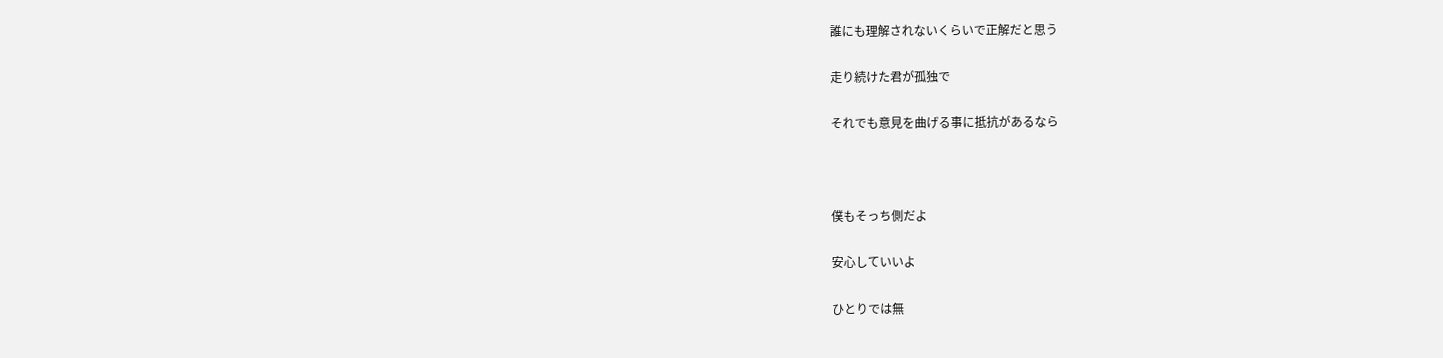誰にも理解されないくらいで正解だと思う

走り続けた君が孤独で

それでも意見を曲げる事に抵抗があるなら



僕もそっち側だよ

安心していいよ

ひとりでは無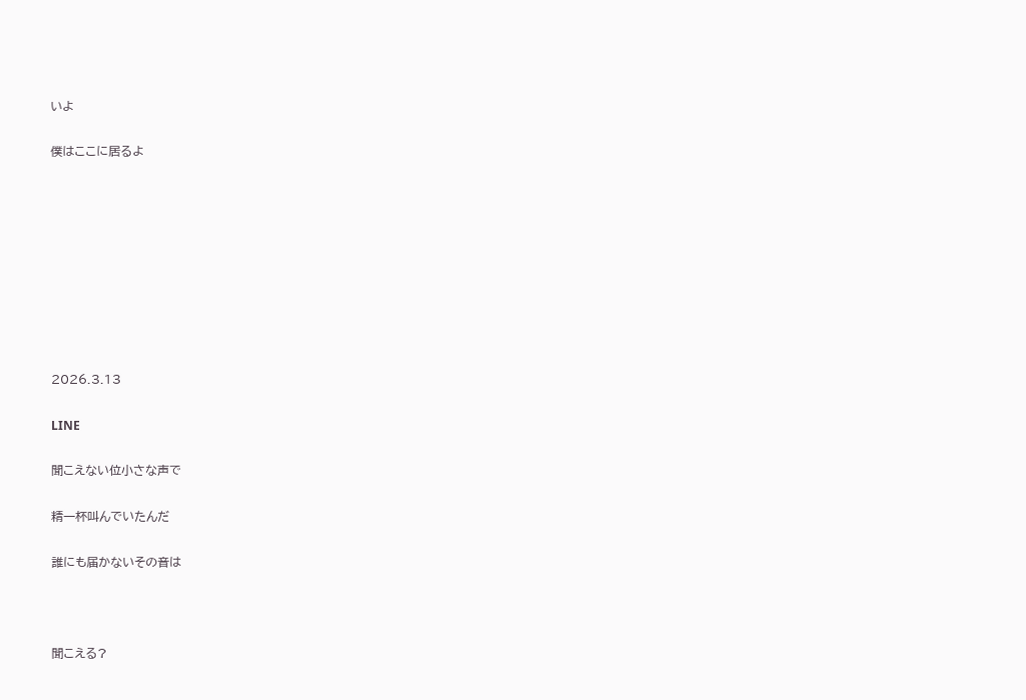いよ

僕はここに居るよ









2026.3.13

LINE

聞こえない位小さな声で

精一杯叫んでいたんだ

誰にも届かないその音は



聞こえる?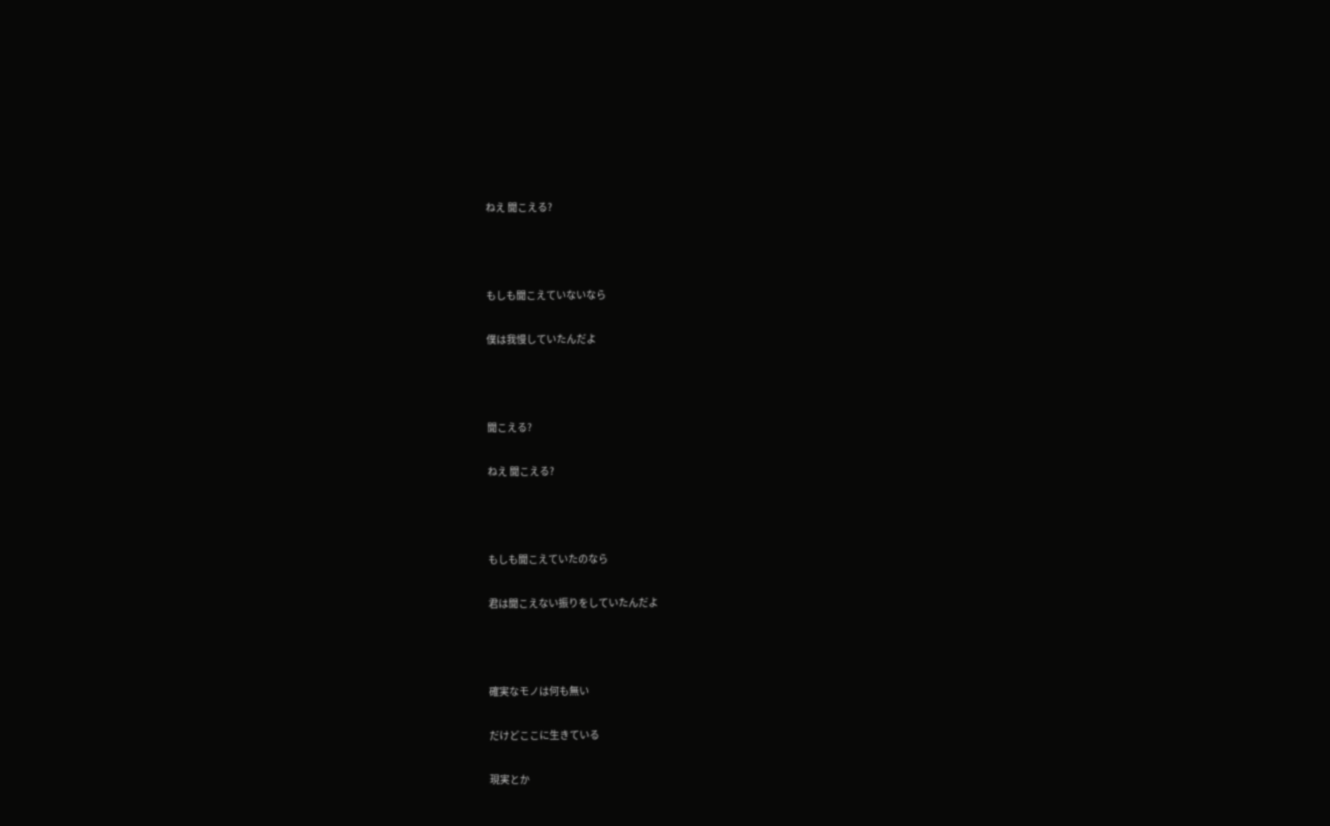ねえ 聞こえる?



もしも聞こえていないなら

僕は我慢していたんだよ



聞こえる?

ねえ 聞こえる?



もしも聞こえていたのなら

君は聞こえない振りをしていたんだよ



確実なモノは何も無い

だけどここに生きている

現実とか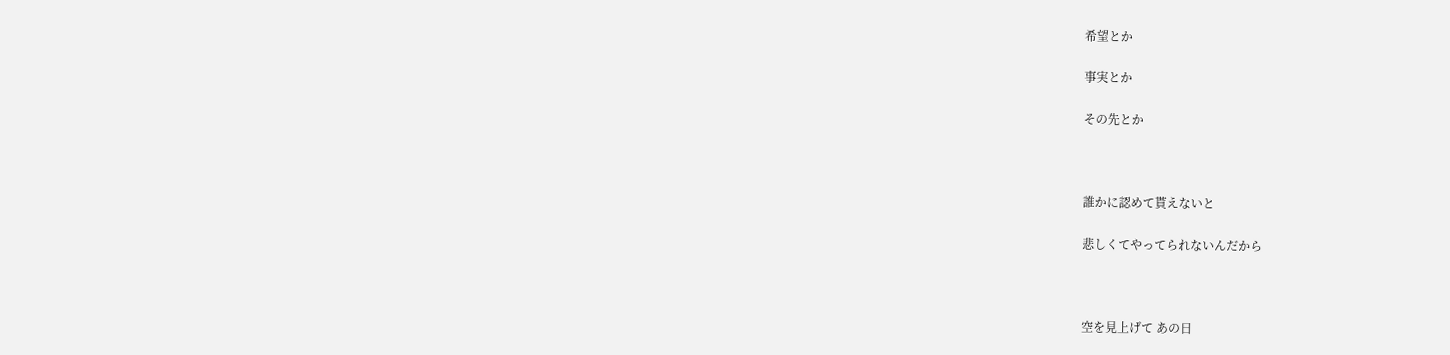希望とか

事実とか

その先とか



誰かに認めて貰えないと

悲しくてやってられないんだから



空を見上げて あの日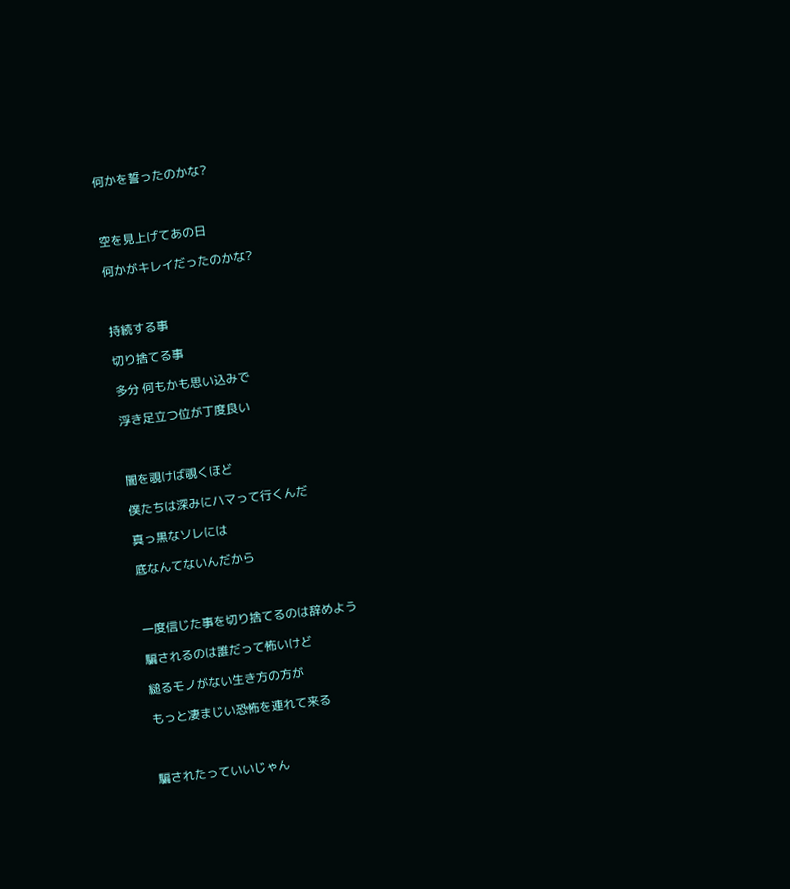何かを誓ったのかな?



空を見上げてあの日

何かがキレイだったのかな?



持続する事

切り捨てる事

多分 何もかも思い込みで

浮き足立つ位が丁度良い



闇を覗けば覗くほど

僕たちは深みにハマって行くんだ

真っ黒なソレには

底なんてないんだから



一度信じた事を切り捨てるのは辞めよう

騙されるのは誰だって怖いけど

縋るモノがない生き方の方が

もっと凄まじい恐怖を連れて来る



騙されたっていいじゃん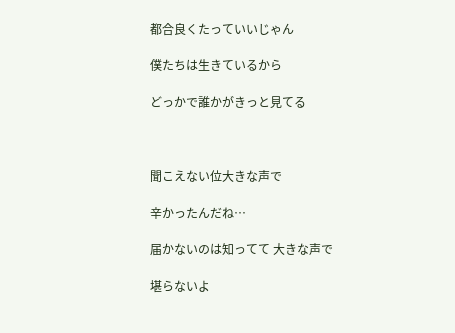都合良くたっていいじゃん

僕たちは生きているから

どっかで誰かがきっと見てる



聞こえない位大きな声で

辛かったんだね…

届かないのは知ってて 大きな声で

堪らないよ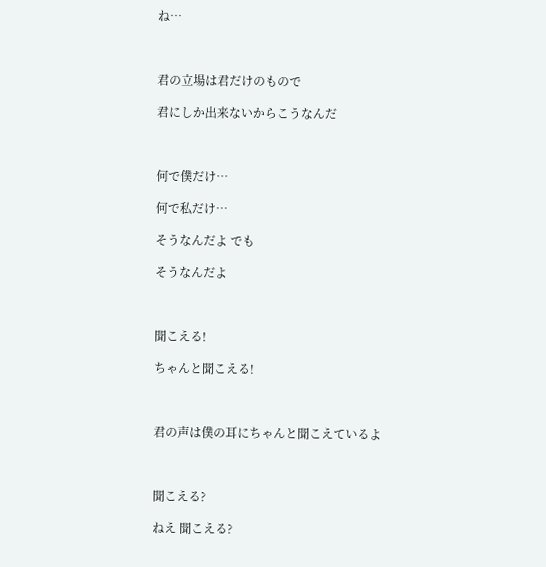ね…



君の立場は君だけのもので

君にしか出来ないからこうなんだ



何で僕だけ…

何で私だけ…

そうなんだよ でも

そうなんだよ



聞こえる!

ちゃんと聞こえる!



君の声は僕の耳にちゃんと聞こえているよ



聞こえる?

ねえ 聞こえる?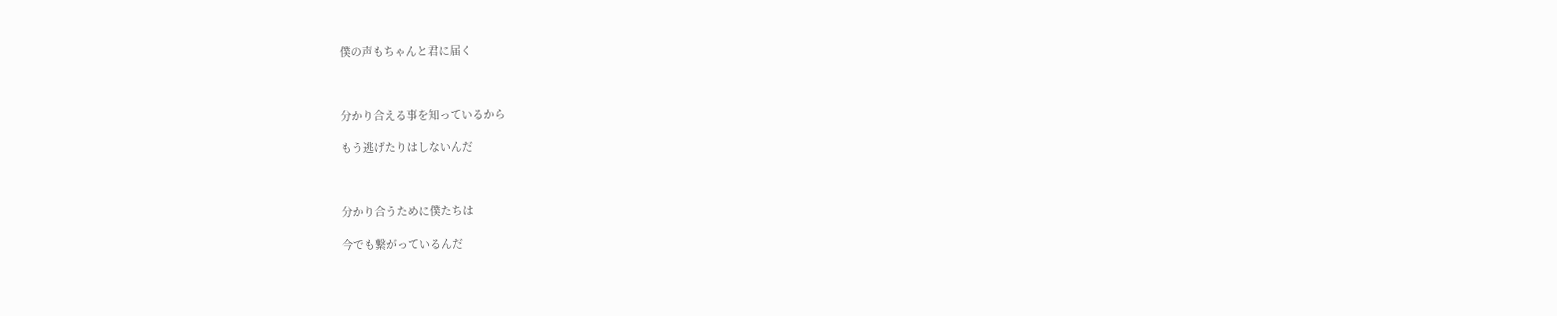僕の声もちゃんと君に届く



分かり合える事を知っているから

もう逃げたりはしないんだ



分かり合うために僕たちは

今でも繋がっているんだ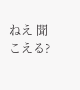ねえ 聞こえる?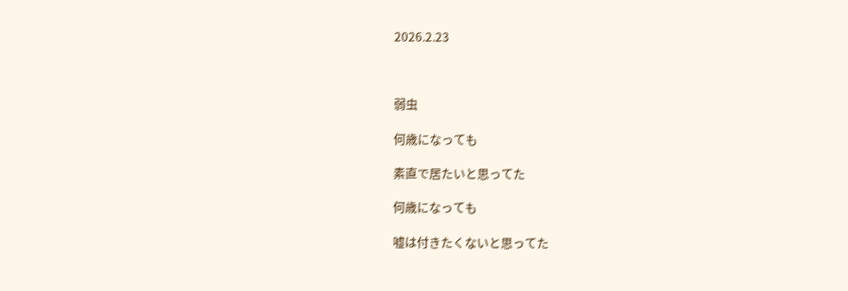2026.2.23



弱虫

何歳になっても

素直で居たいと思ってた

何歳になっても

嘘は付きたくないと思ってた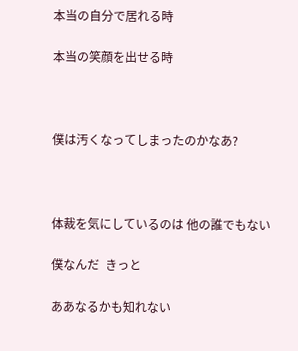本当の自分で居れる時

本当の笑顔を出せる時



僕は汚くなってしまったのかなあ?



体裁を気にしているのは 他の誰でもない

僕なんだ  きっと

ああなるかも知れない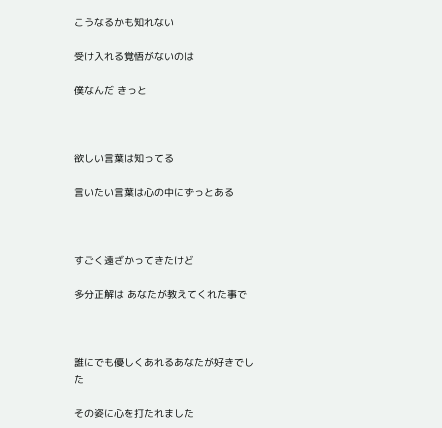こうなるかも知れない

受け入れる覚悟がないのは

僕なんだ きっと



欲しい言葉は知ってる

言いたい言葉は心の中にずっとある



すごく遠ざかってきたけど

多分正解は あなたが教えてくれた事で



誰にでも優しくあれるあなたが好きでした

その姿に心を打たれました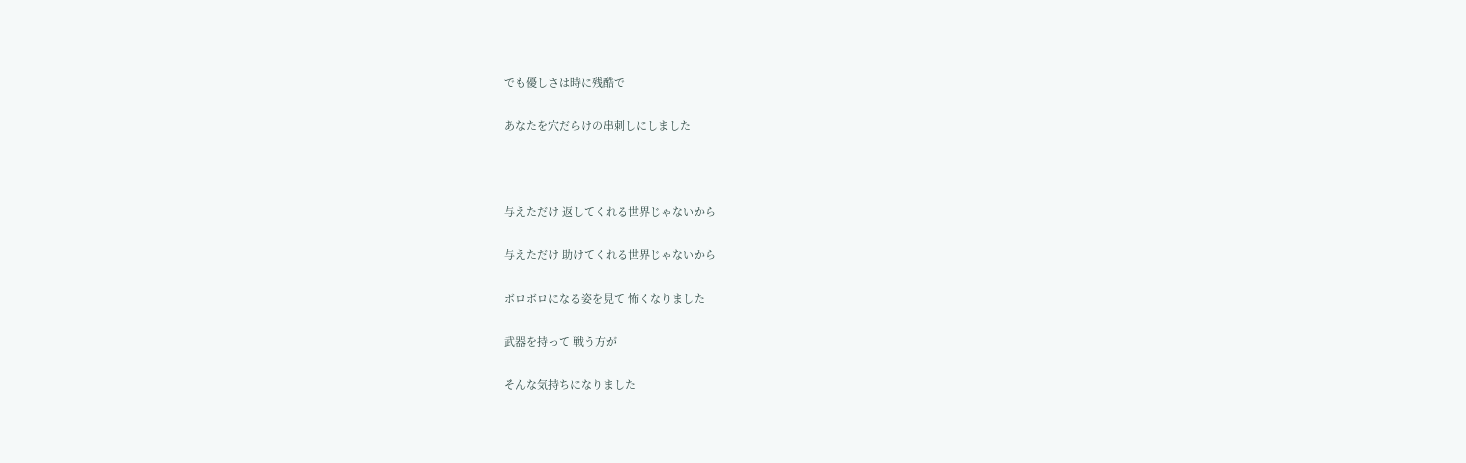でも優しさは時に残酷で

あなたを穴だらけの串刺しにしました



与えただけ 返してくれる世界じゃないから

与えただけ 助けてくれる世界じゃないから

ボロボロになる姿を見て 怖くなりました

武器を持って 戦う方が

そんな気持ちになりました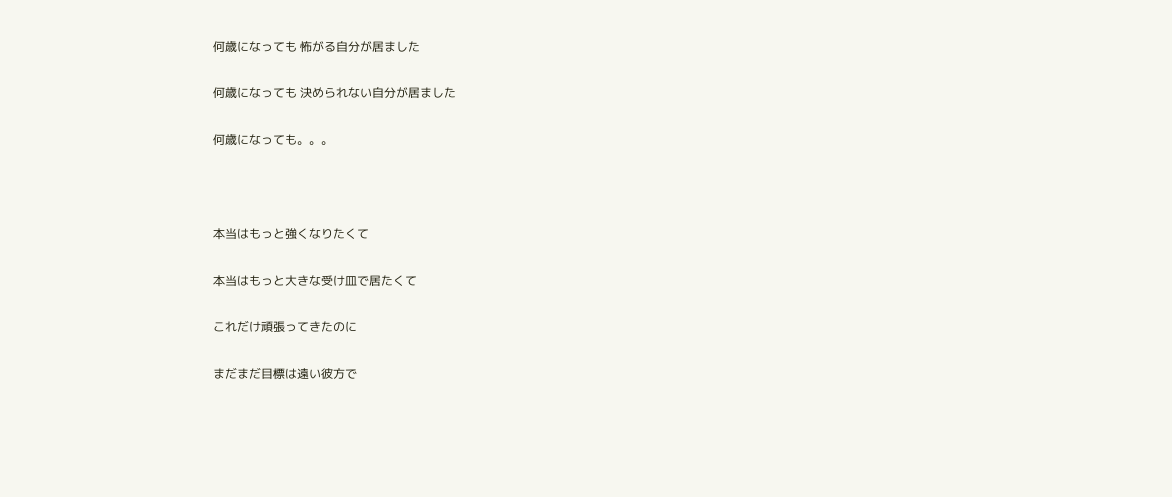何歳になっても 怖がる自分が居ました

何歳になっても 決められない自分が居ました

何歳になっても。。。



本当はもっと強くなりたくて

本当はもっと大きな受け皿で居たくて

これだけ頑張ってきたのに

まだまだ目標は遠い彼方で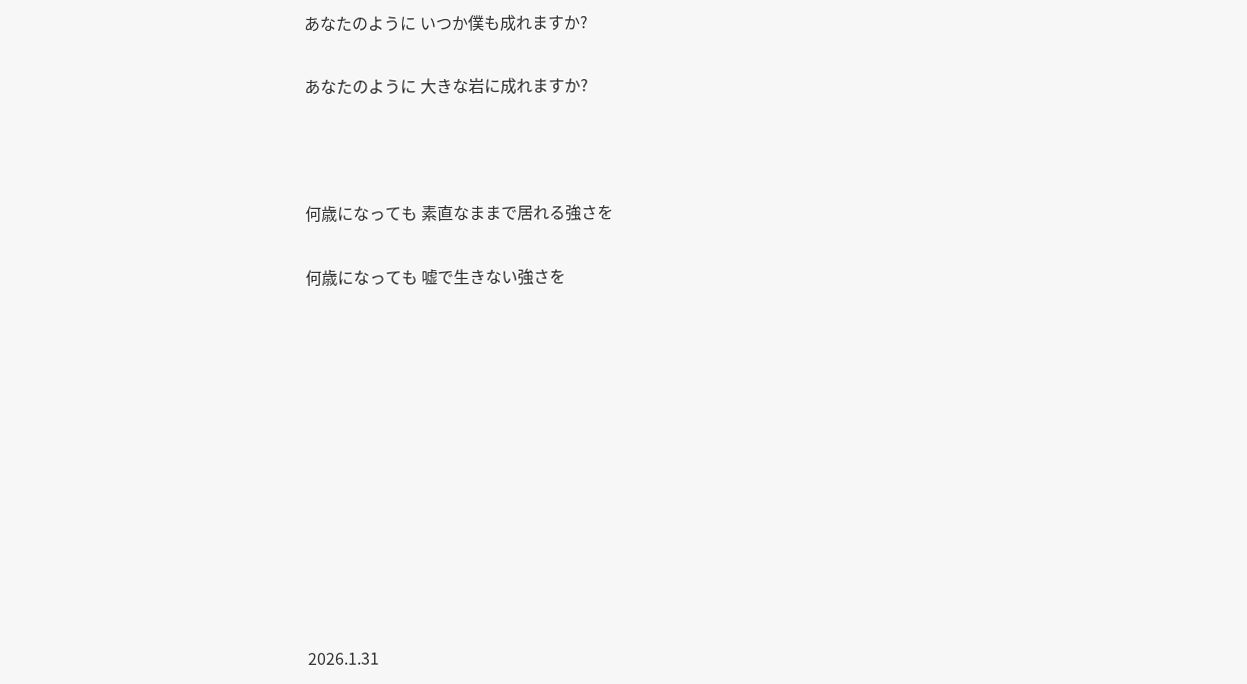あなたのように いつか僕も成れますか?

あなたのように 大きな岩に成れますか?



何歳になっても 素直なままで居れる強さを

何歳になっても 嘘で生きない強さを











2026.1.31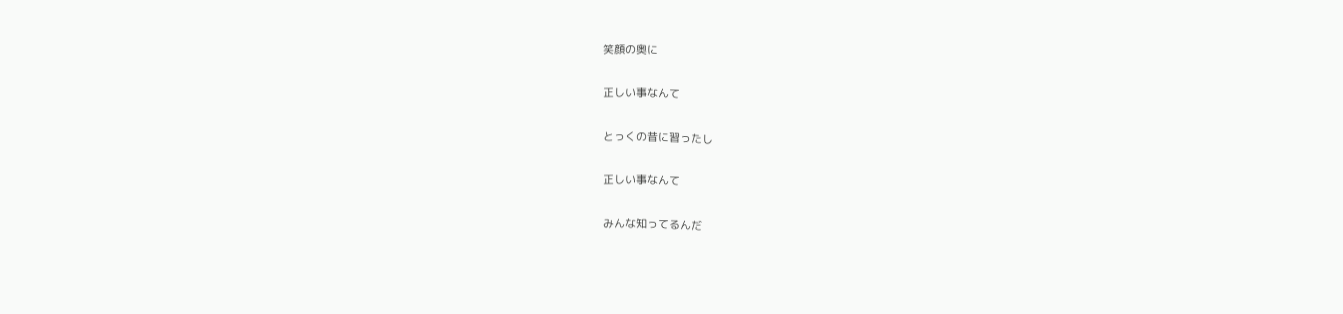笑顔の奥に

正しい事なんて

とっくの昔に習ったし

正しい事なんて

みんな知ってるんだ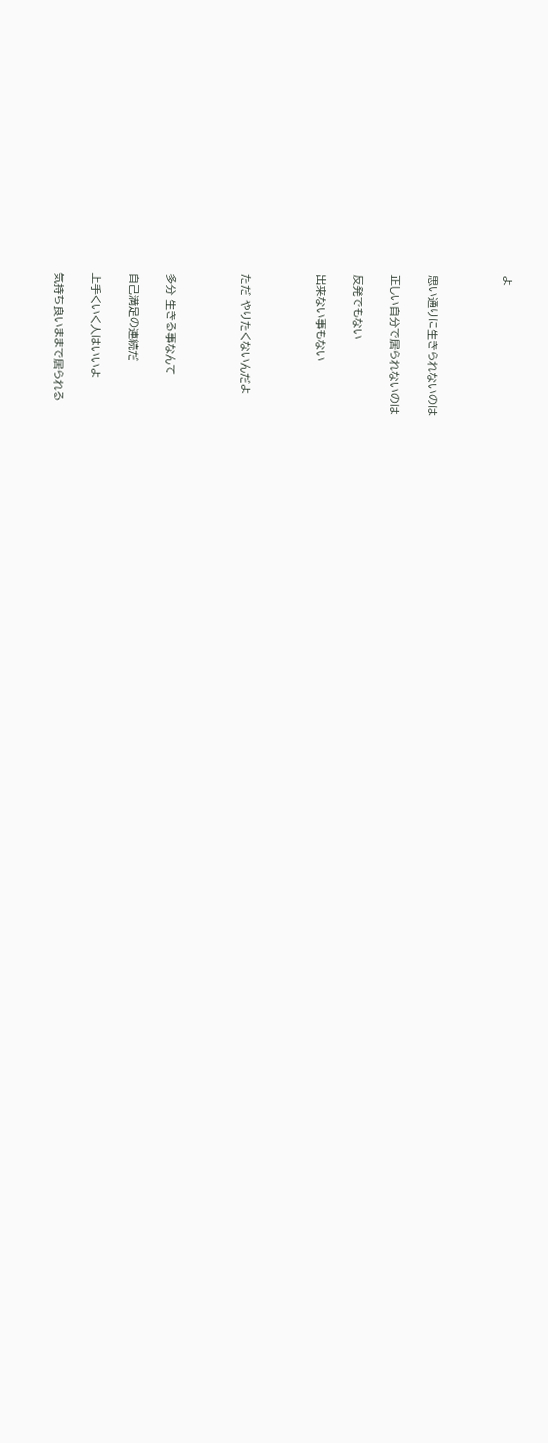よ



思い通りに生きられないのは

正しい自分で居られないのは

反発でもない

出来ない事もない



ただ やりたくないんだよ



多分 生きる事なんて

自己満足の連続だ

上手くいく人はいいよ

気持ち良いままで居られる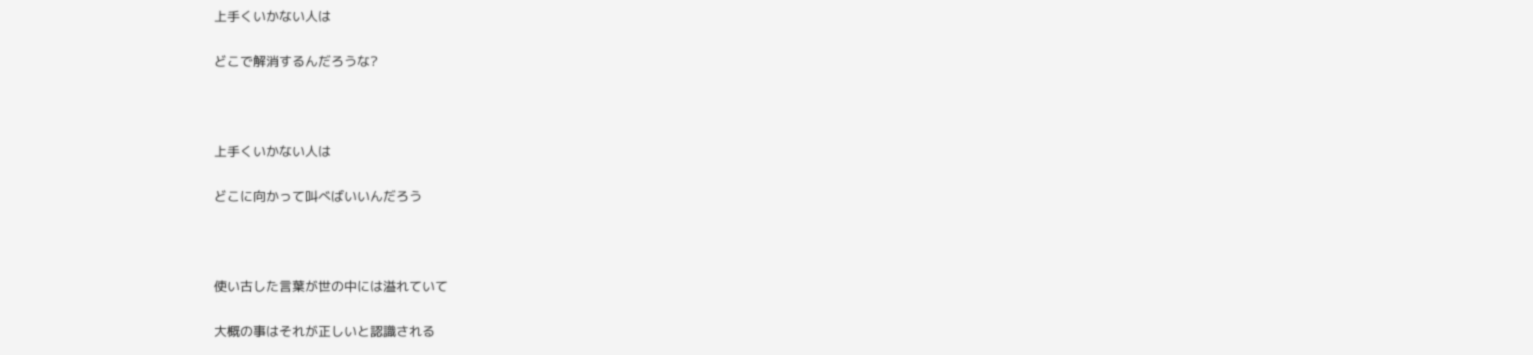上手くいかない人は

どこで解消するんだろうな?



上手くいかない人は

どこに向かって叫べばいいんだろう



使い古した言葉が世の中には溢れていて

大概の事はそれが正しいと認識される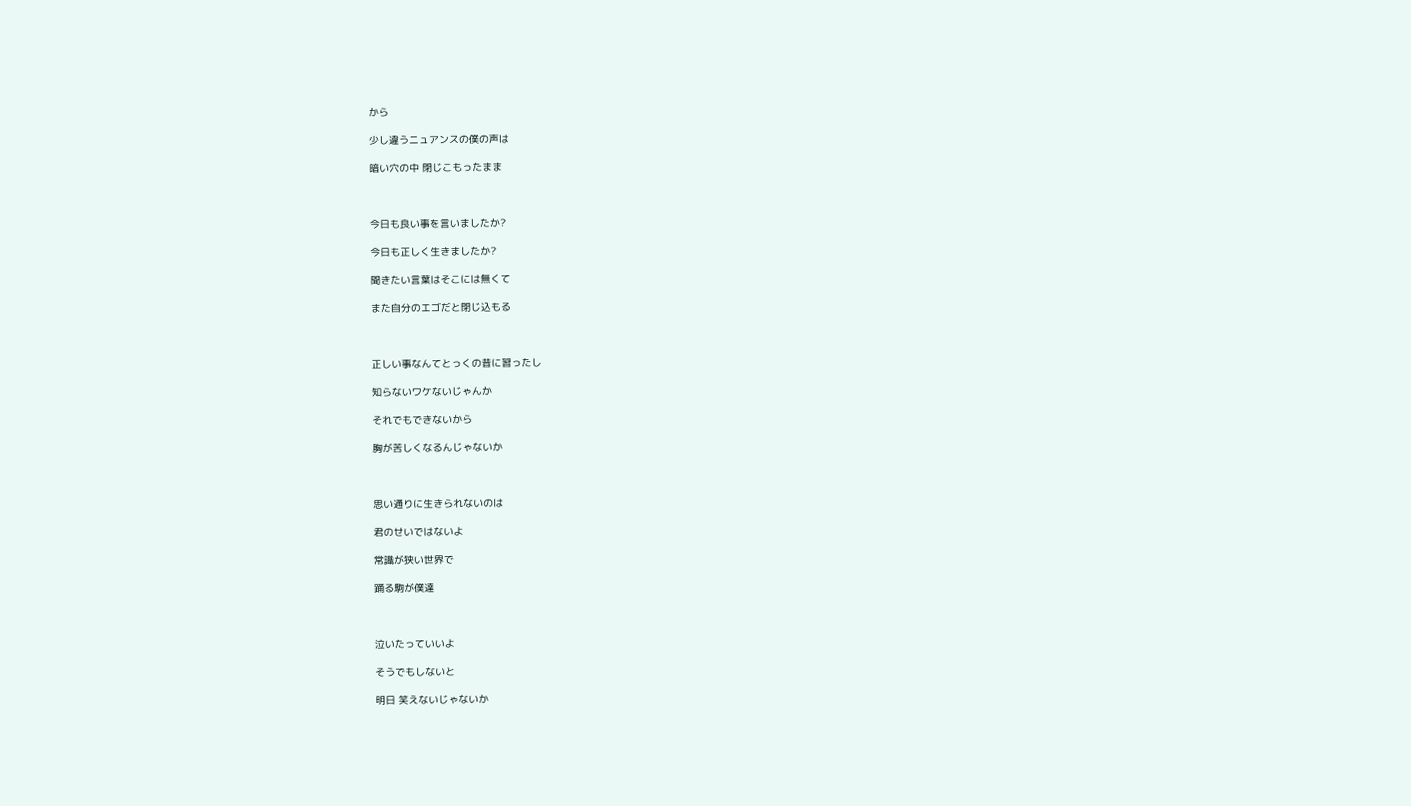から

少し違うニュアンスの僕の声は

暗い穴の中 閉じこもったまま



今日も良い事を言いましたか?

今日も正しく生きましたか?

聞きたい言葉はそこには無くて

また自分のエゴだと閉じ込もる



正しい事なんてとっくの昔に習ったし

知らないワケないじゃんか

それでもできないから

胸が苦しくなるんじゃないか



思い通りに生きられないのは

君のせいではないよ

常識が狭い世界で

踊る駒が僕達



泣いたっていいよ

そうでもしないと

明日 笑えないじゃないか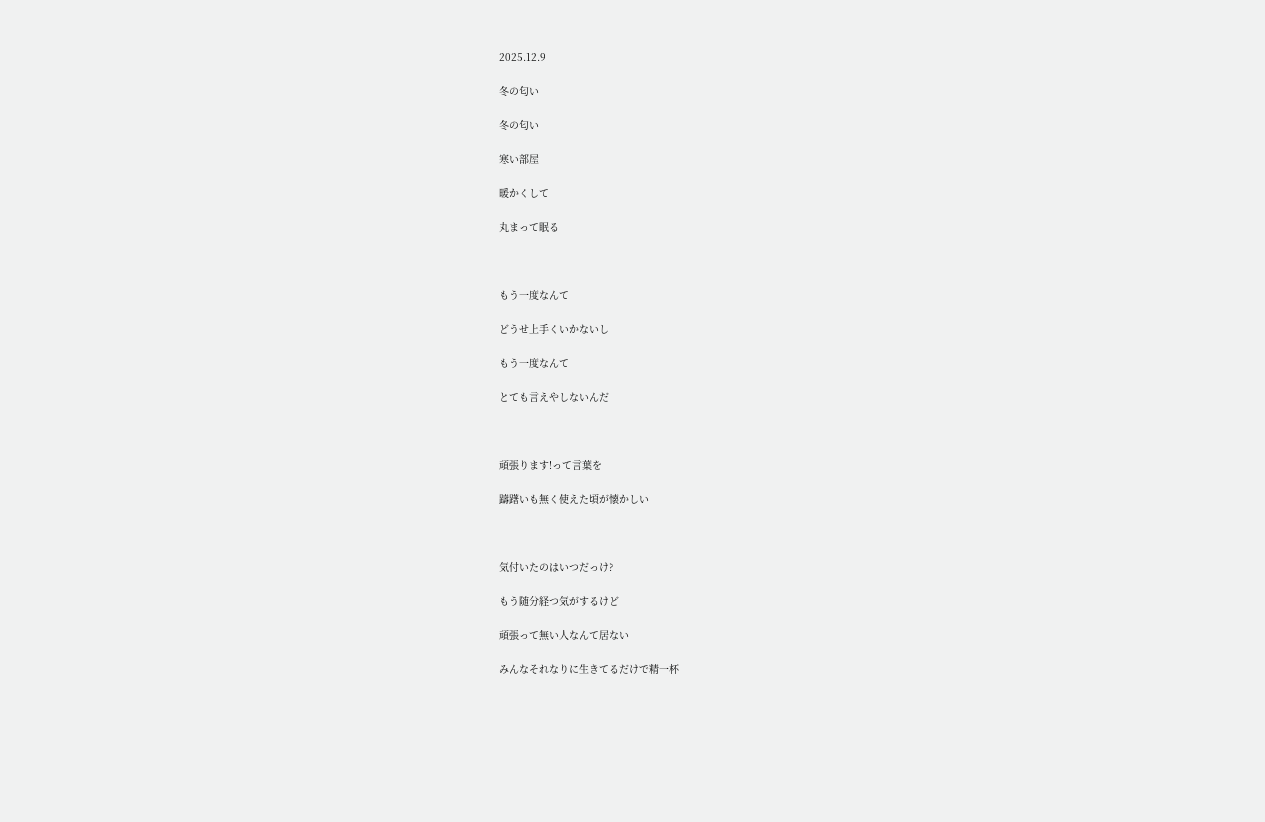2025.12.9

冬の匂い

冬の匂い

寒い部屋

暖かくして

丸まって眠る



もう一度なんて

どうせ上手くいかないし

もう一度なんて

とても言えやしないんだ



頑張ります!って言葉を

躊躇いも無く使えた頃が懐かしい



気付いたのはいつだっけ?

もう随分経つ気がするけど

頑張って無い人なんて居ない

みんなそれなりに生きてるだけで精一杯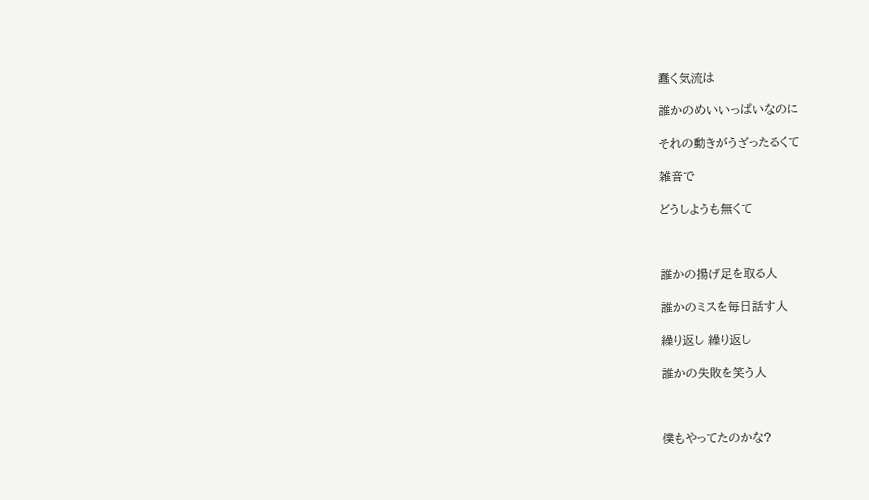蠢く気流は

誰かのめいいっぱいなのに

それの動きがうざったるくて

雑音で

どうしようも無くて



誰かの揚げ足を取る人

誰かのミスを毎日話す人

繰り返し 繰り返し

誰かの失敗を笑う人



僕もやってたのかな?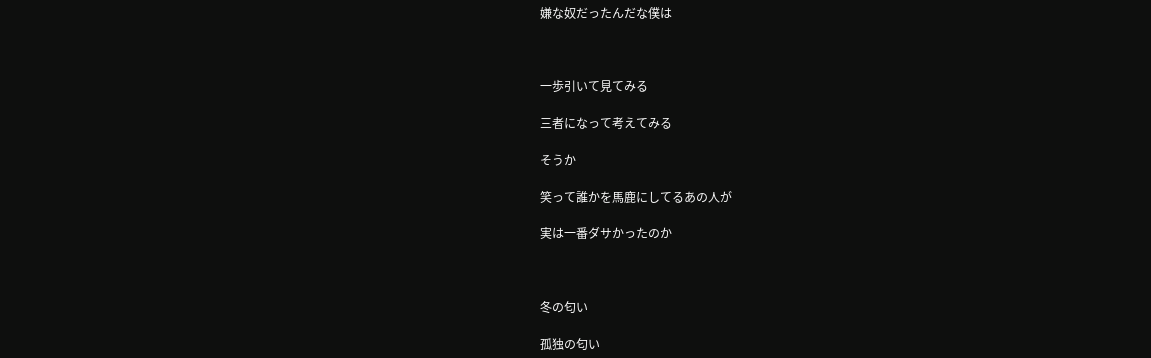嫌な奴だったんだな僕は



一歩引いて見てみる

三者になって考えてみる

そうか

笑って誰かを馬鹿にしてるあの人が

実は一番ダサかったのか



冬の匂い

孤独の匂い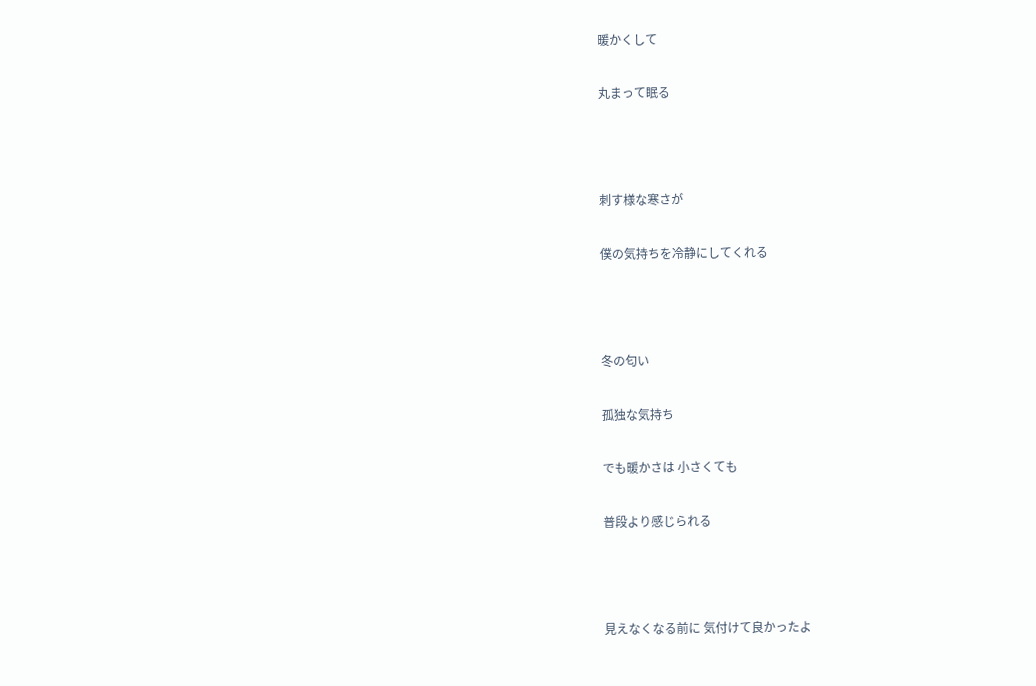暖かくして

丸まって眠る



刺す様な寒さが

僕の気持ちを冷静にしてくれる



冬の匂い

孤独な気持ち

でも暖かさは 小さくても

普段より感じられる



見えなくなる前に 気付けて良かったよ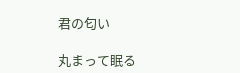君の匂い

丸まって眠る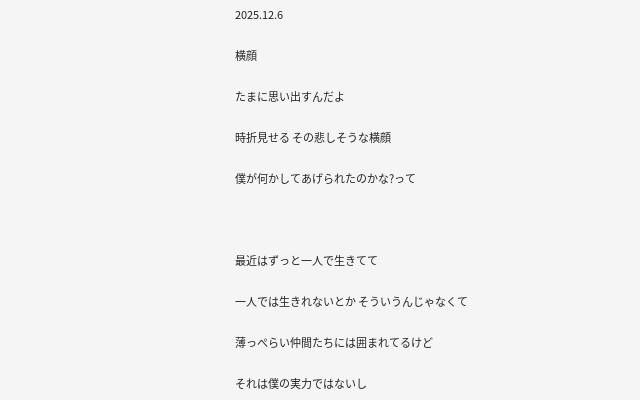2025.12.6

横顔

たまに思い出すんだよ

時折見せる その悲しそうな横顔

僕が何かしてあげられたのかな?って



最近はずっと一人で生きてて

一人では生きれないとか そういうんじゃなくて

薄っぺらい仲間たちには囲まれてるけど

それは僕の実力ではないし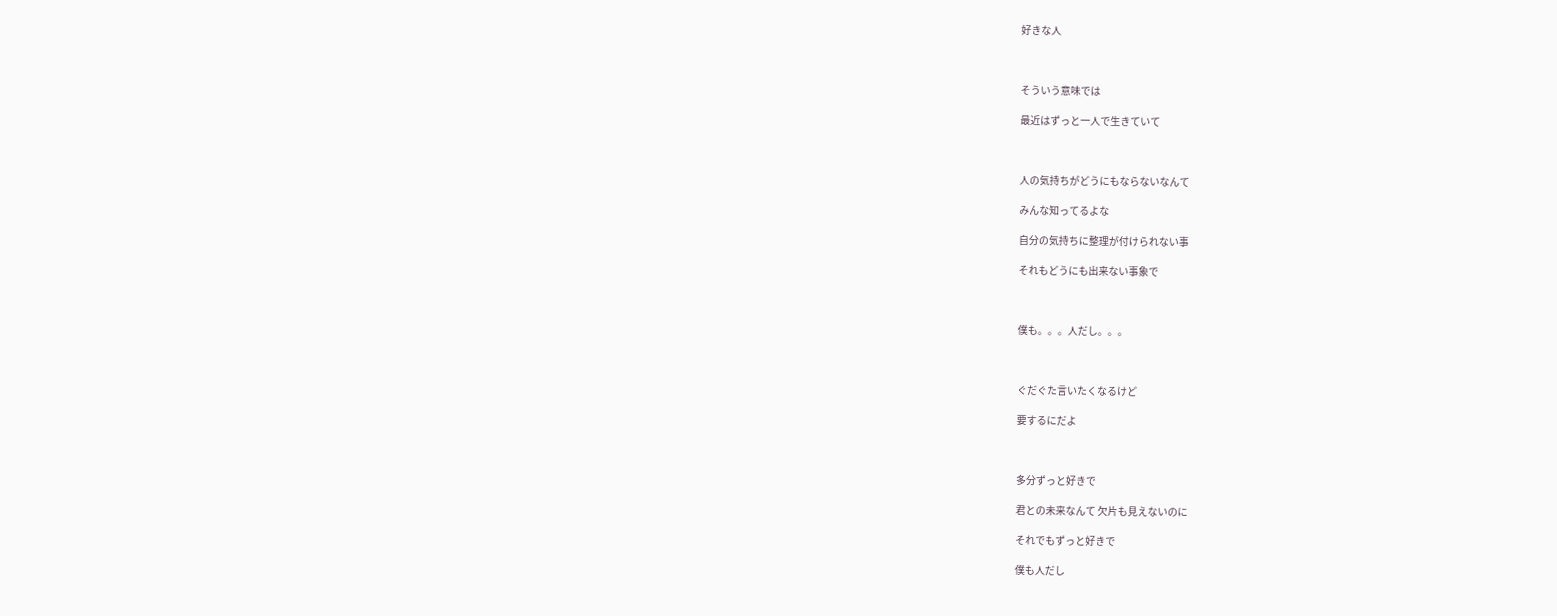好きな人



そういう意味では

最近はずっと一人で生きていて



人の気持ちがどうにもならないなんて

みんな知ってるよな

自分の気持ちに整理が付けられない事

それもどうにも出来ない事象で



僕も。。。人だし。。。



ぐだぐた言いたくなるけど

要するにだよ



多分ずっと好きで

君との未来なんて 欠片も見えないのに

それでもずっと好きで

僕も人だし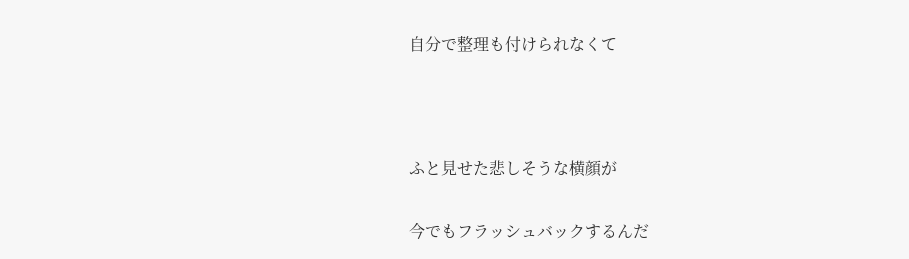自分で整理も付けられなくて



ふと見せた悲しそうな横顔が

今でもフラッシュバックするんだ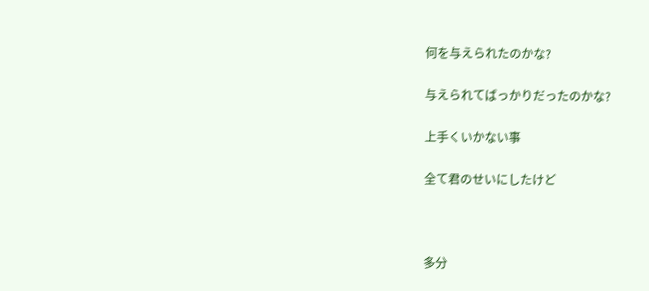何を与えられたのかな?

与えられてばっかりだったのかな?

上手くいかない事

全て君のせいにしたけど



多分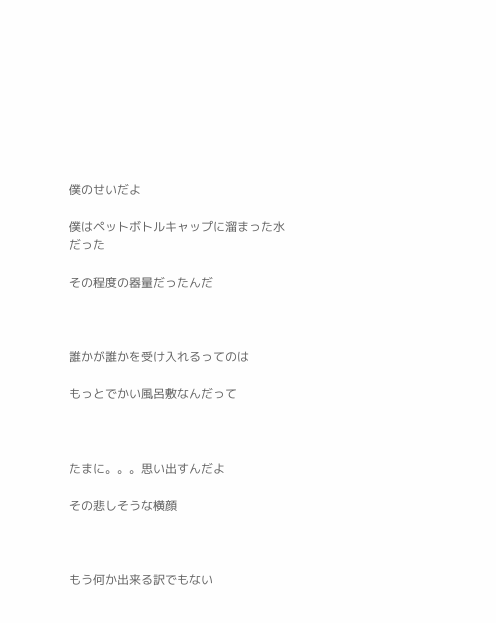僕のせいだよ

僕はペットボトルキャップに溜まった水だった

その程度の器量だったんだ



誰かが誰かを受け入れるってのは

もっとでかい風呂敷なんだって



たまに。。。思い出すんだよ

その悲しそうな横顔



もう何か出来る訳でもない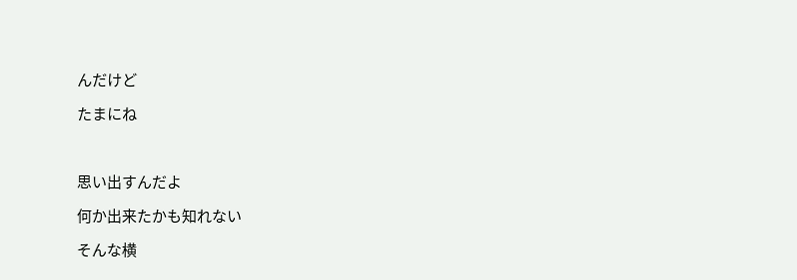んだけど

たまにね



思い出すんだよ

何か出来たかも知れない

そんな横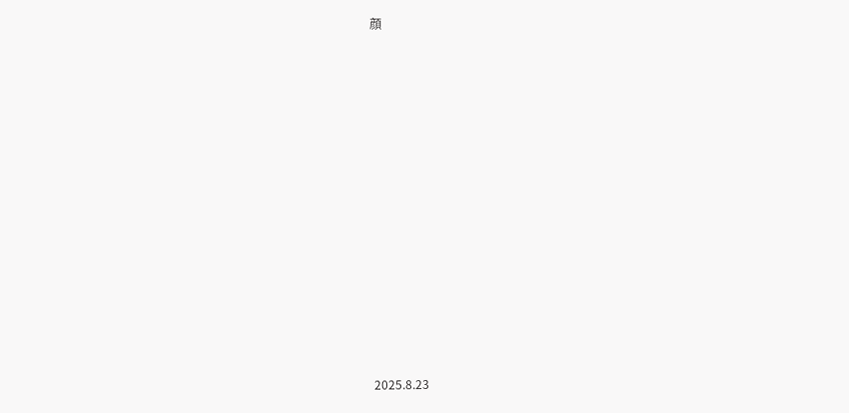顔













2025.8.23